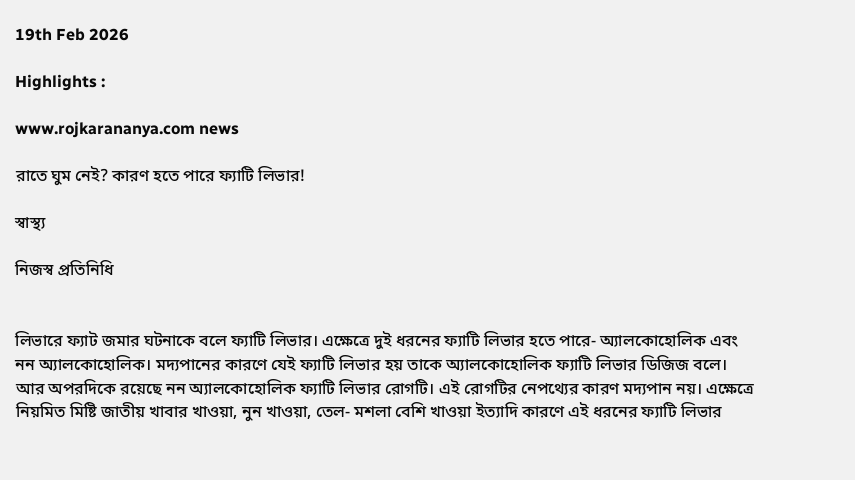19th Feb 2026

Highlights :

www.rojkarananya.com news

রাতে ঘুম নেই? কারণ হতে পারে ফ্যাটি লিভার!

স্বাস্থ্য

নিজস্ব প্রতিনিধি


লিভারে ফ্যাট জমার ঘটনাকে বলে ফ্যাটি লিভার। এক্ষেত্রে দুই ধরনের ফ্যাটি লিভার হতে পারে- অ্যালকোহোলিক এবং নন অ্যালকোহোলিক। মদ্যপানের কারণে যেই ফ্যাটি লিভার হয় তাকে অ্যালকোহোলিক ফ্যাটি লিভার ডিজিজ বলে। আর অপরদিকে রয়েছে নন অ্যালকোহোলিক ফ্যাটি লিভার রোগটি। এই রোগটির নেপথ্যের কারণ মদ্যপান নয়। এক্ষেত্রে নিয়মিত মিষ্টি জাতীয় খাবার খাওয়া, নুন খাওয়া, তেল- মশলা বেশি খাওয়া ইত্যাদি কারণে এই ধরনের ফ্যাটি লিভার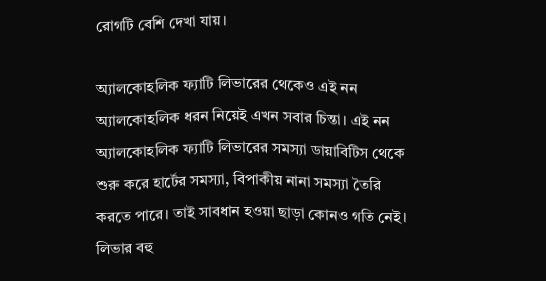রোগটি বেশি দেখা যায়।

অ্যালকোহলিক ফ্যাটি লিভারের থেকেও এই নন অ্যালকোহলিক ধরন নিয়েই এখন সবার চিন্তা। এই নন অ্যালকোহলিক ফ্যাটি লিভারের সমস্যা ডায়াবিটিস থেকে শুরু করে হার্টের সমস্যা, বিপাকীয় নানা সমস্যা তৈরি করতে পারে। তাই সাবধান হওয়া ছাড়া কোনও গতি নেই। লিভার বহু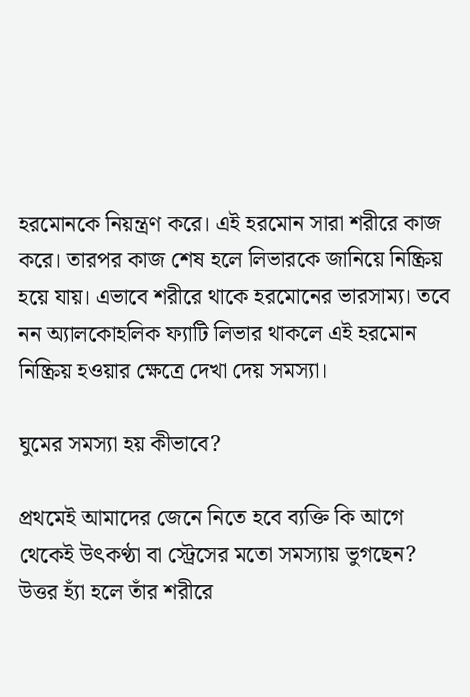হরমোনকে নিয়ন্ত্রণ করে। এই হরমোন সারা শরীরে কাজ করে। তারপর কাজ শেষ হলে লিভারকে জানিয়ে নিষ্ক্রিয় হয়ে যায়। এভাবে শরীরে থাকে হরমোনের ভারসাম্য। তবে নন অ্যালকোহলিক ফ্যাটি লিভার থাকলে এই হরমোন নিষ্ক্রিয় হওয়ার ক্ষেত্রে দেখা দেয় সমস্যা।

ঘুমের সমস্যা হয় কীভাবে?

প্রথমেই আমাদের জেনে নিতে হবে ব্যক্তি কি আগে থেকেই উৎকণ্ঠা বা স্ট্রেসের মতো সমস্যায় ভুগছেন? উত্তর হ্যাঁ হলে তাঁর শরীরে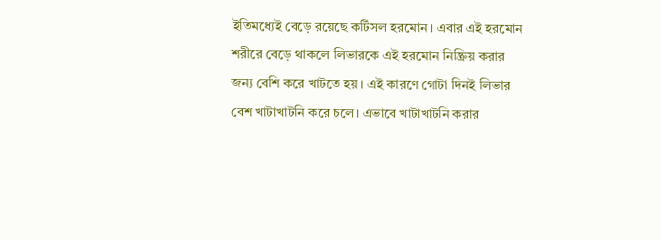ইতিমধ্যেই বেড়ে রয়েছে কর্টিসল হরমোন। এবার এই হরমোন শরীরে বেড়ে থাকলে লিভারকে এই হরমোন নিষ্ক্রিয় করার জন্য বেশি করে খাটতে হয়। এই কারণে গোটা দিনই লিভার বেশ খাটাখাটনি করে চলে। এভাবে খাটাখাটনি করার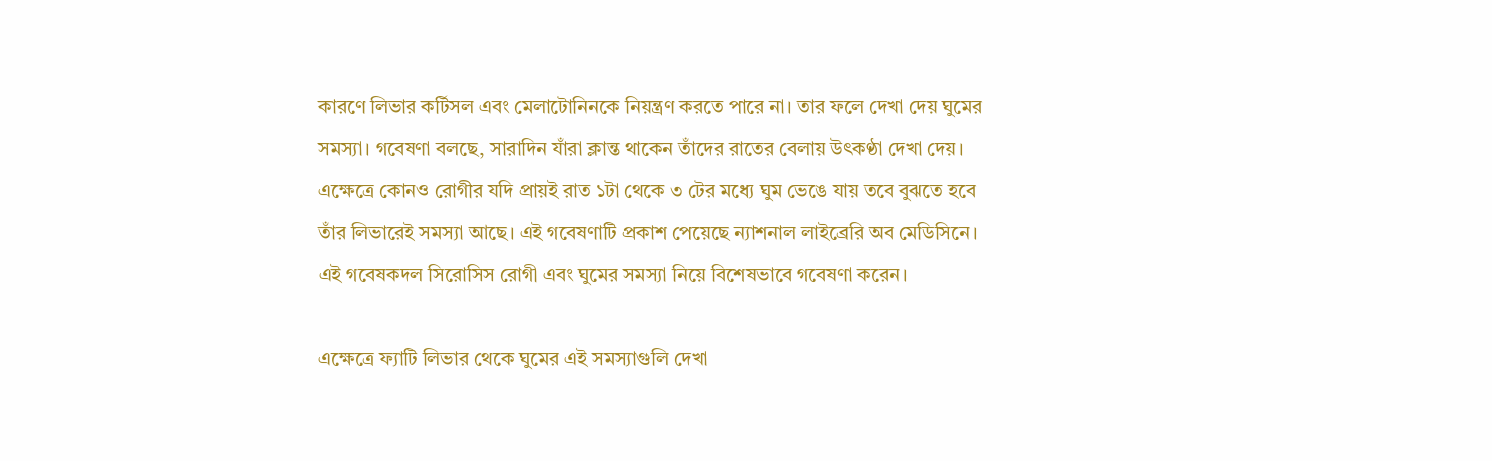কারণে লিভার কর্টিসল এবং মেলাটোনিনকে নিয়ন্ত্রণ করতে পারে না। তার ফলে দেখা দেয় ঘুমের সমস্যা। গবেষণা বলছে, সারাদিন যাঁরা ক্লান্ত থাকেন তাঁদের রাতের বেলায় উৎকণ্ঠা দেখা দেয়। এক্ষেত্রে কোনও রোগীর যদি প্রায়ই রাত ১টা থেকে ৩ টের মধ্যে ঘুম ভেঙে যায় তবে বুঝতে হবে তাঁর লিভারেই সমস্যা আছে। এই গবেষণাটি প্রকাশ পেয়েছে ন্যাশনাল লাইব্রেরি অব মেডিসিনে। এই গবেষকদল সিরোসিস রোগী এবং ঘুমের সমস্যা নিয়ে বিশেষভাবে গবেষণা করেন।

এক্ষেত্রে ফ্যাটি লিভার থেকে ঘুমের এই সমস্যাগুলি দেখা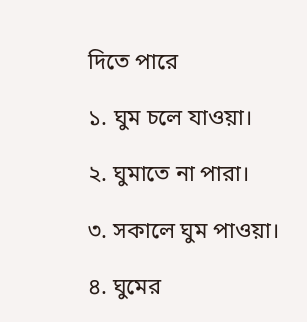দিতে পারে

১. ঘুম চলে যাওয়া।

২. ঘুমাতে না পারা।

৩. সকালে ঘুম পাওয়া।

৪. ঘুমের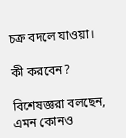চক্র বদলে যাওয়া।

কী করবেন?

বিশেষজ্ঞরা বলছেন, এমন কোনও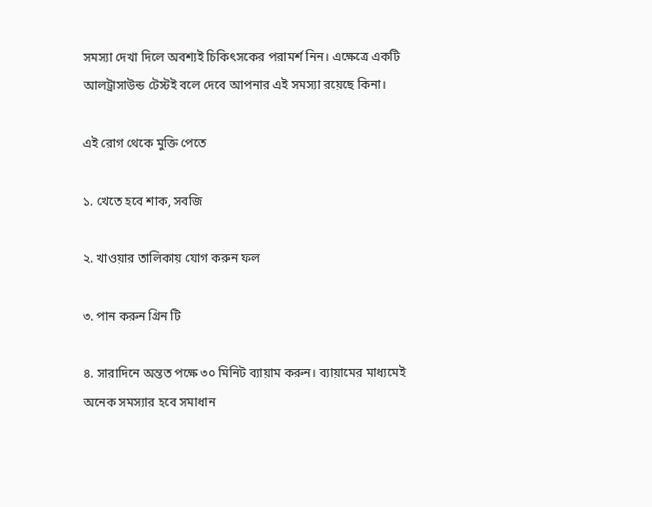সমস্যা দেখা দিলে অবশ্যই চিকিৎসকের পরামর্শ নিন। এক্ষেত্রে একটি আলট্রাসাউন্ড টেস্টই বলে দেবে আপনার এই সমস্যা রয়েছে কিনা।

এই রোগ থেকে মুক্তি পেতে

১. খেতে হবে শাক, সবজি

২. খাওয়ার তালিকায় যোগ করুন ফল

৩. পান করুন গ্রিন টি

৪. সারাদিনে অন্তত পক্ষে ৩০ মিনিট ব্যায়াম করুন। ব্যায়ামের মাধ্যমেই অনেক সমস্যার হবে সমাধান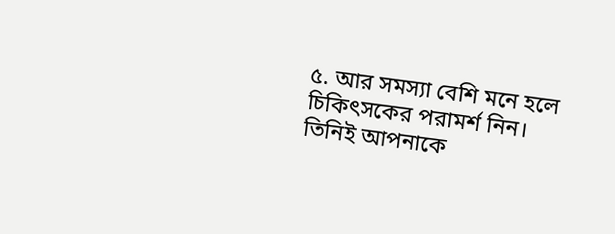৫. আর সমস্যা বেশি মনে হলে চিকিৎসকের পরামর্শ নিন। তিনিই আপনাকে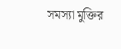সমস্যা মুক্তির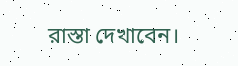রাস্তা দেখাবেন।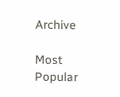Archive

Most Popular